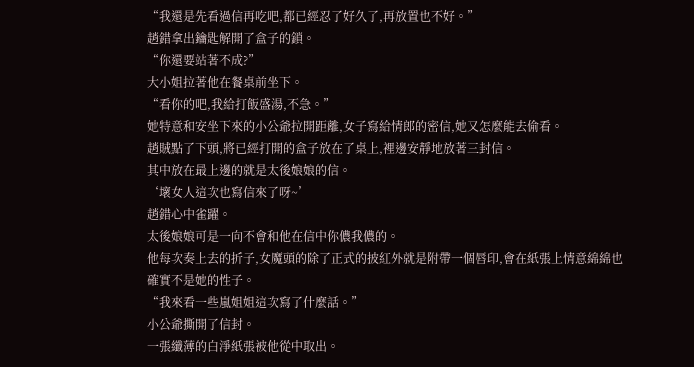“我還是先看過信再吃吧,都已經忍了好久了,再放置也不好。”
趙錯拿出鑰匙解開了盒子的鎖。
“你還要站著不成?”
大小姐拉著他在餐桌前坐下。
“看你的吧,我給打飯盛湯,不急。”
她特意和安坐下來的小公爺拉開距離,女子寫給情郎的密信,她又怎麼能去偷看。
趙賊點了下頭,將已經打開的盒子放在了桌上,裡邊安靜地放著三封信。
其中放在最上邊的就是太後娘娘的信。
‘壞女人這次也寫信來了呀~’
趙錯心中雀躍。
太後娘娘可是一向不會和他在信中你儂我儂的。
他每次奏上去的折子,女魔頭的除了正式的披紅外就是附帶一個唇印,會在紙張上情意綿綿也確實不是她的性子。
“我來看一些嵐姐姐這次寫了什麼話。”
小公爺撕開了信封。
一張纖薄的白淨紙張被他從中取出。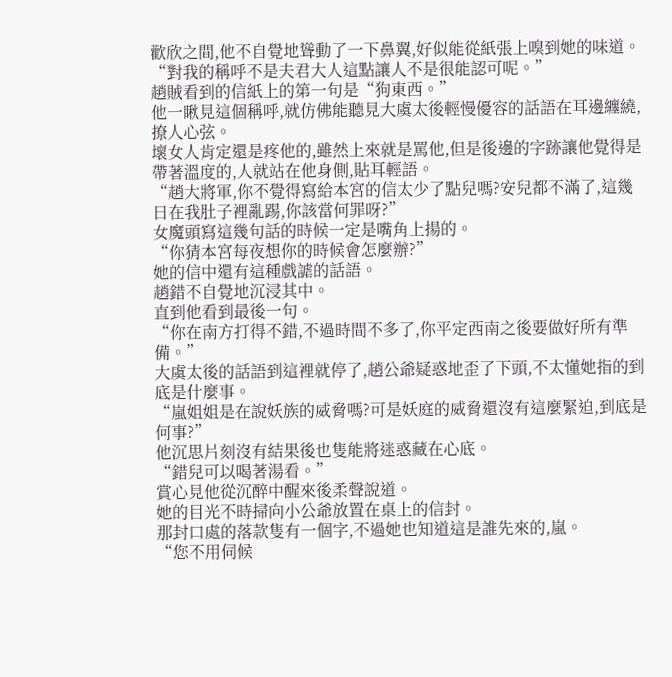歡欣之間,他不自覺地聳動了一下鼻翼,好似能從紙張上嗅到她的味道。
“對我的稱呼不是夫君大人這點讓人不是很能認可呢。”
趙賊看到的信紙上的第一句是“狗東西。”
他一瞅見這個稱呼,就仿佛能聽見大虞太後輕慢優容的話語在耳邊纏繞,撩人心弦。
壞女人肯定還是疼他的,雖然上來就是罵他,但是後邊的字跡讓他覺得是帶著溫度的,人就站在他身側,貼耳輕語。
“趙大將軍,你不覺得寫給本宮的信太少了點兒嗎?安兒都不滿了,這幾日在我肚子裡亂踢,你該當何罪呀?”
女魔頭寫這幾句話的時候一定是嘴角上揚的。
“你猜本宮每夜想你的時候會怎麼辦?”
她的信中還有這種戲謔的話語。
趙錯不自覺地沉浸其中。
直到他看到最後一句。
“你在南方打得不錯,不過時間不多了,你平定西南之後要做好所有準備。”
大虞太後的話語到這裡就停了,趙公爺疑惑地歪了下頭,不太懂她指的到底是什麼事。
“嵐姐姐是在說妖族的威脅嗎?可是妖庭的威脅還沒有這麼緊迫,到底是何事?”
他沉思片刻沒有結果後也隻能將迷惑藏在心底。
“錯兒可以喝著湯看。”
賞心見他從沉醉中醒來後柔聲說道。
她的目光不時掃向小公爺放置在桌上的信封。
那封口處的落款隻有一個字,不過她也知道這是誰先來的,嵐。
“您不用伺候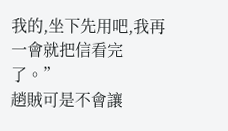我的,坐下先用吧,我再一會就把信看完了。”
趙賊可是不會讓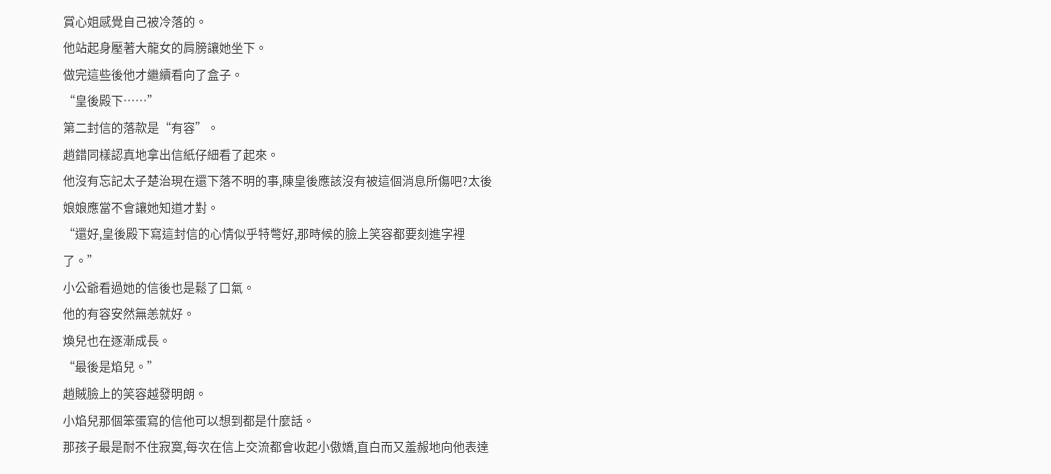賞心姐感覺自己被冷落的。
他站起身壓著大龍女的肩膀讓她坐下。
做完這些後他才繼續看向了盒子。
“皇後殿下……”
第二封信的落款是“有容”。
趙錯同樣認真地拿出信紙仔細看了起來。
他沒有忘記太子楚治現在還下落不明的事,陳皇後應該沒有被這個消息所傷吧?太後娘娘應當不會讓她知道才對。
“還好,皇後殿下寫這封信的心情似乎特彆好,那時候的臉上笑容都要刻進字裡了。”
小公爺看過她的信後也是鬆了口氣。
他的有容安然無恙就好。
煥兒也在逐漸成長。
“最後是焰兒。”
趙賊臉上的笑容越發明朗。
小焰兒那個笨蛋寫的信他可以想到都是什麼話。
那孩子最是耐不住寂寞,每次在信上交流都會收起小傲嬌,直白而又羞赧地向他表達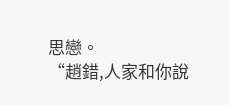思戀。
“趙錯,人家和你說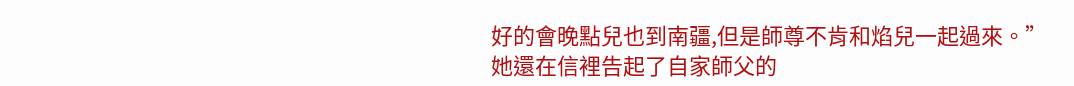好的會晚點兒也到南疆,但是師尊不肯和焰兒一起過來。”
她還在信裡告起了自家師父的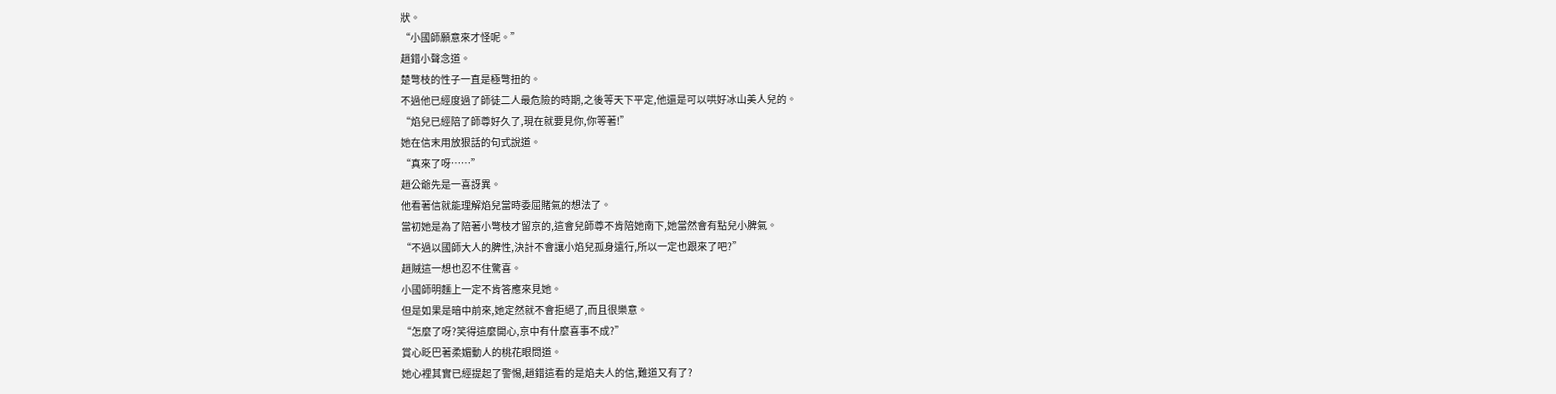狀。
“小國師願意來才怪呢。”
趙錯小聲念道。
楚彆枝的性子一直是極彆扭的。
不過他已經度過了師徒二人最危險的時期,之後等天下平定,他還是可以哄好冰山美人兒的。
“焰兒已經陪了師尊好久了,現在就要見你,你等著!”
她在信末用放狠話的句式說道。
“真來了呀……”
趙公爺先是一喜訝異。
他看著信就能理解焰兒當時委屈賭氣的想法了。
當初她是為了陪著小彆枝才留京的,這會兒師尊不肯陪她南下,她當然會有點兒小脾氣。
“不過以國師大人的脾性,決計不會讓小焰兒孤身遠行,所以一定也跟來了吧?”
趙賊這一想也忍不住驚喜。
小國師明麵上一定不肯答應來見她。
但是如果是暗中前來,她定然就不會拒絕了,而且很樂意。
“怎麼了呀?笑得這麼開心,京中有什麼喜事不成?”
賞心眨巴著柔媚動人的桃花眼問道。
她心裡其實已經提起了警惕,趙錯這看的是焰夫人的信,難道又有了?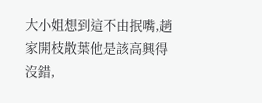大小姐想到這不由抿嘴,趙家開枝散葉他是該高興得沒錯,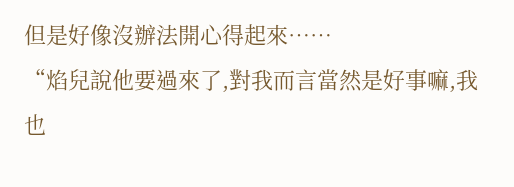但是好像沒辦法開心得起來……
“焰兒說他要過來了,對我而言當然是好事嘛,我也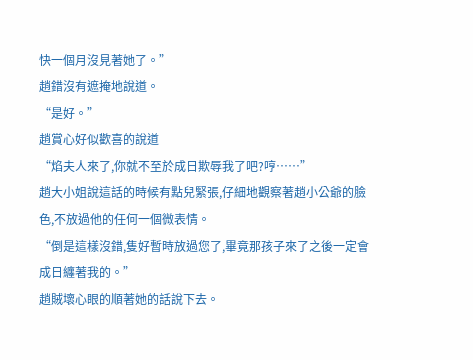快一個月沒見著她了。”
趙錯沒有遮掩地說道。
“是好。”
趙賞心好似歡喜的說道
“焰夫人來了,你就不至於成日欺辱我了吧?哼……”
趙大小姐說這話的時候有點兒緊張,仔細地觀察著趙小公爺的臉色,不放過他的任何一個微表情。
“倒是這樣沒錯,隻好暫時放過您了,畢竟那孩子來了之後一定會成日纏著我的。”
趙賊壞心眼的順著她的話說下去。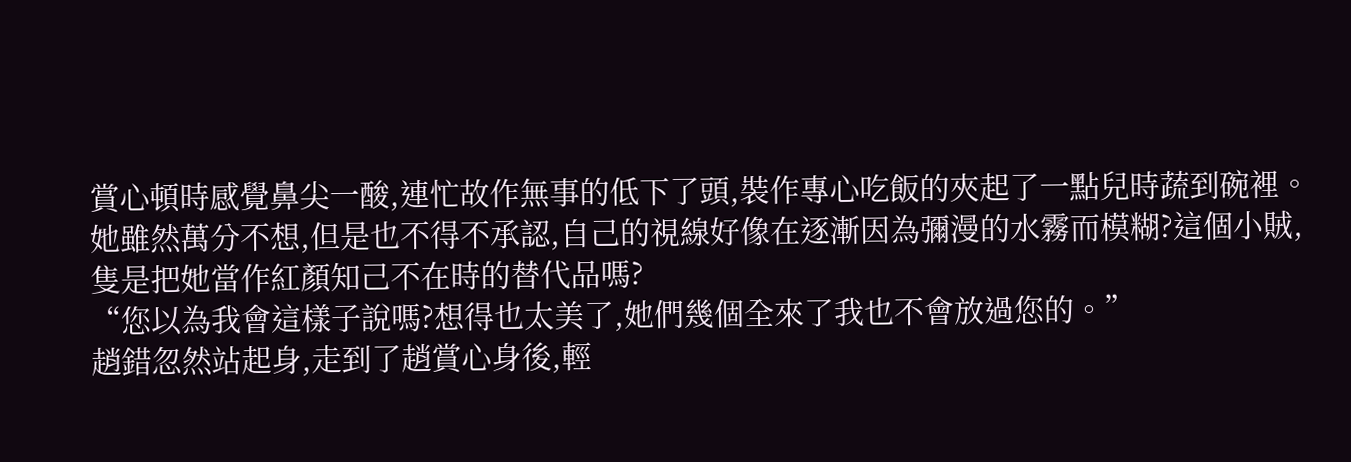賞心頓時感覺鼻尖一酸,連忙故作無事的低下了頭,裝作專心吃飯的夾起了一點兒時蔬到碗裡。
她雖然萬分不想,但是也不得不承認,自己的視線好像在逐漸因為彌漫的水霧而模糊?這個小賊,隻是把她當作紅顏知己不在時的替代品嗎?
“您以為我會這樣子說嗎?想得也太美了,她們幾個全來了我也不會放過您的。”
趙錯忽然站起身,走到了趙賞心身後,輕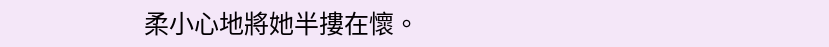柔小心地將她半摟在懷。